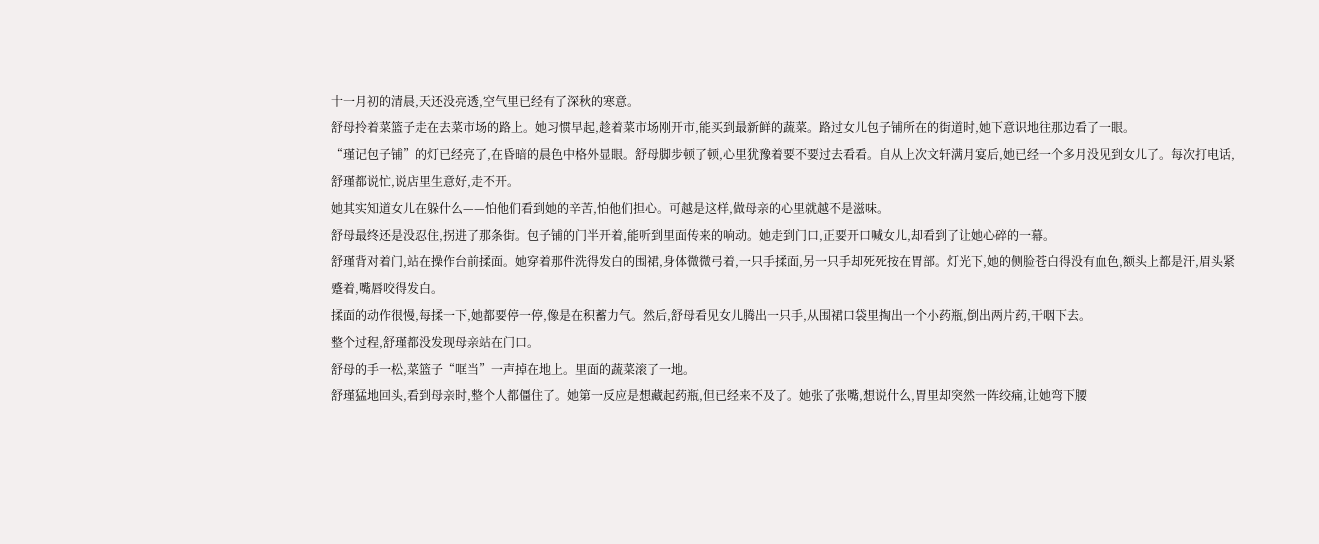十一月初的清晨,天还没亮透,空气里已经有了深秋的寒意。
舒母拎着菜篮子走在去菜市场的路上。她习惯早起,趁着菜市场刚开市,能买到最新鲜的蔬菜。路过女儿包子铺所在的街道时,她下意识地往那边看了一眼。
“瑾记包子铺”的灯已经亮了,在昏暗的晨色中格外显眼。舒母脚步顿了顿,心里犹豫着要不要过去看看。自从上次文轩满月宴后,她已经一个多月没见到女儿了。每次打电话,舒瑾都说忙,说店里生意好,走不开。
她其实知道女儿在躲什么——怕他们看到她的辛苦,怕他们担心。可越是这样,做母亲的心里就越不是滋味。
舒母最终还是没忍住,拐进了那条街。包子铺的门半开着,能听到里面传来的响动。她走到门口,正要开口喊女儿,却看到了让她心碎的一幕。
舒瑾背对着门,站在操作台前揉面。她穿着那件洗得发白的围裙,身体微微弓着,一只手揉面,另一只手却死死按在胃部。灯光下,她的侧脸苍白得没有血色,额头上都是汗,眉头紧蹙着,嘴唇咬得发白。
揉面的动作很慢,每揉一下,她都要停一停,像是在积蓄力气。然后,舒母看见女儿腾出一只手,从围裙口袋里掏出一个小药瓶,倒出两片药,干咽下去。
整个过程,舒瑾都没发现母亲站在门口。
舒母的手一松,菜篮子“哐当”一声掉在地上。里面的蔬菜滚了一地。
舒瑾猛地回头,看到母亲时,整个人都僵住了。她第一反应是想藏起药瓶,但已经来不及了。她张了张嘴,想说什么,胃里却突然一阵绞痛,让她弯下腰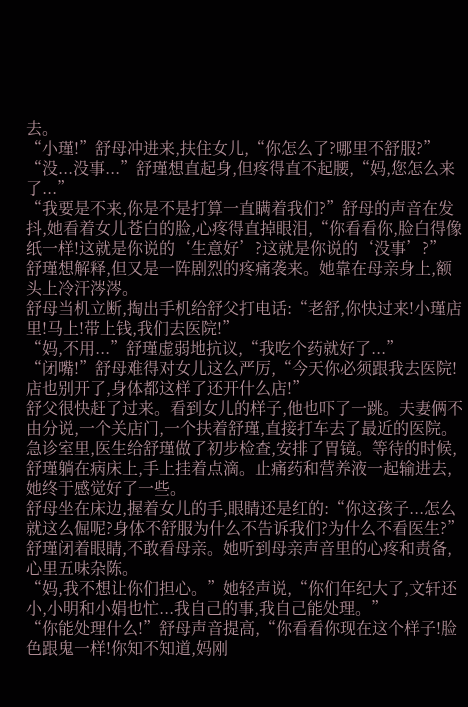去。
“小瑾!”舒母冲进来,扶住女儿,“你怎么了?哪里不舒服?”
“没...没事...”舒瑾想直起身,但疼得直不起腰,“妈,您怎么来了...”
“我要是不来,你是不是打算一直瞒着我们?”舒母的声音在发抖,她看着女儿苍白的脸,心疼得直掉眼泪,“你看看你,脸白得像纸一样!这就是你说的‘生意好’?这就是你说的‘没事’?”
舒瑾想解释,但又是一阵剧烈的疼痛袭来。她靠在母亲身上,额头上冷汗涔涔。
舒母当机立断,掏出手机给舒父打电话:“老舒,你快过来!小瑾店里!马上!带上钱,我们去医院!”
“妈,不用...”舒瑾虚弱地抗议,“我吃个药就好了...”
“闭嘴!”舒母难得对女儿这么严厉,“今天你必须跟我去医院!店也别开了,身体都这样了还开什么店!”
舒父很快赶了过来。看到女儿的样子,他也吓了一跳。夫妻俩不由分说,一个关店门,一个扶着舒瑾,直接打车去了最近的医院。
急诊室里,医生给舒瑾做了初步检查,安排了胃镜。等待的时候,舒瑾躺在病床上,手上挂着点滴。止痛药和营养液一起输进去,她终于感觉好了一些。
舒母坐在床边,握着女儿的手,眼睛还是红的:“你这孩子...怎么就这么倔呢?身体不舒服为什么不告诉我们?为什么不看医生?”
舒瑾闭着眼睛,不敢看母亲。她听到母亲声音里的心疼和责备,心里五味杂陈。
“妈,我不想让你们担心。”她轻声说,“你们年纪大了,文轩还小,小明和小娟也忙...我自己的事,我自己能处理。”
“你能处理什么!”舒母声音提高,“你看看你现在这个样子!脸色跟鬼一样!你知不知道,妈刚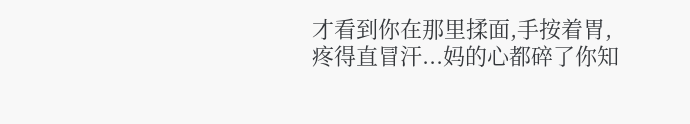才看到你在那里揉面,手按着胃,疼得直冒汗...妈的心都碎了你知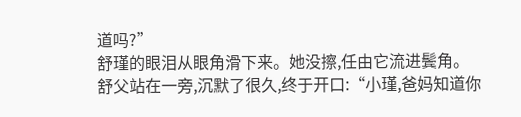道吗?”
舒瑾的眼泪从眼角滑下来。她没擦,任由它流进鬓角。
舒父站在一旁,沉默了很久,终于开口:“小瑾,爸妈知道你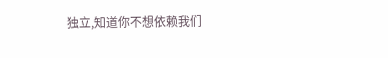独立,知道你不想依赖我们